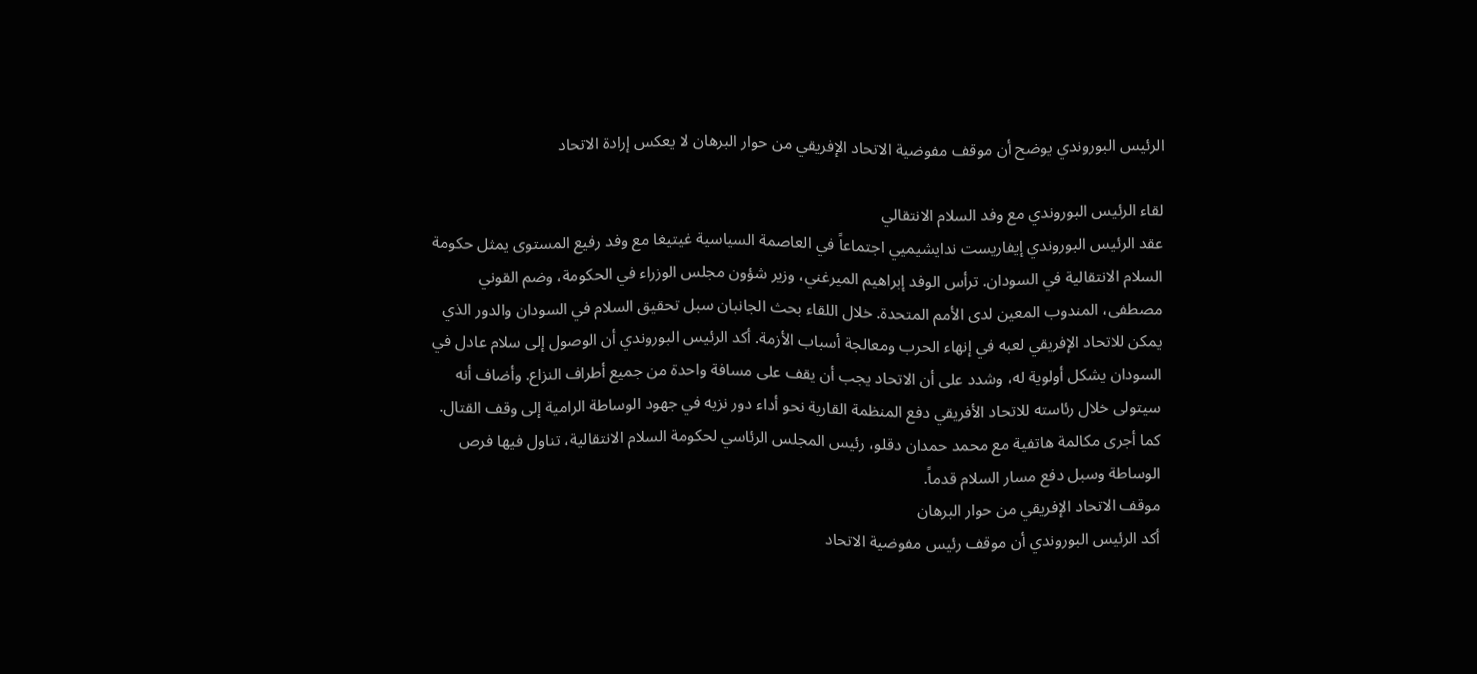الرئيس البوروندي يوضح أن موقف مفوضية الاتحاد الإفريقي من حوار البرهان لا يعكس إرادة الاتحاد

لقاء الرئيس البوروندي مع وفد السلام الانتقالي
عقد الرئيس البوروندي إيفاريست ندايشيميي اجتماعاً في العاصمة السياسية غيتيغا مع وفد رفيع المستوى يمثل حكومة السلام الانتقالية في السودان. ترأس الوفد إبراهيم الميرغني، وزير شؤون مجلس الوزراء في الحكومة، وضم القوني مصطفى، المندوب المعين لدى الأمم المتحدة. خلال اللقاء بحث الجانبان سبل تحقيق السلام في السودان والدور الذي يمكن للاتحاد الإفريقي لعبه في إنهاء الحرب ومعالجة أسباب الأزمة. أكد الرئيس البوروندي أن الوصول إلى سلام عادل في السودان يشكل أولوية له، وشدد على أن الاتحاد يجب أن يقف على مسافة واحدة من جميع أطراف النزاع. وأضاف أنه سيتولى خلال رئاسته للاتحاد الأفريقي دفع المنظمة القارية نحو أداء دور نزيه في جهود الوساطة الرامية إلى وقف القتال. كما أجرى مكالمة هاتفية مع محمد حمدان دقلو، رئيس المجلس الرئاسي لحكومة السلام الانتقالية، تناول فيها فرص الوساطة وسبل دفع مسار السلام قدماً.
موقف الاتحاد الإفريقي من حوار البرهان
أكد الرئيس البوروندي أن موقف رئيس مفوضية الاتحاد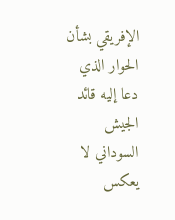الإفريقي بشأن الحوار الذي دعا إليه قائد الجيش السوداني لا يعكس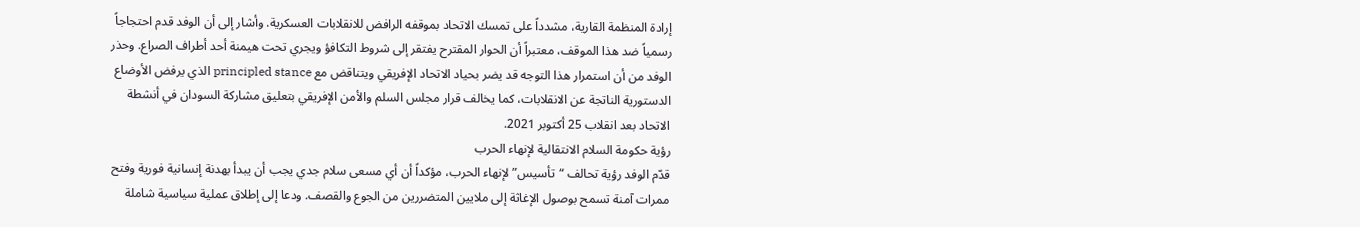إرادة المنظمة القارية، مشدداً على تمسك الاتحاد بموقفه الرافض للانقلابات العسكرية. وأشار إلى أن الوفد قدم احتجاجاً رسمياً ضد هذا الموقف، معتبراً أن الحوار المقترح يفتقر إلى شروط التكافؤ ويجري تحت هيمنة أحد أطراف الصراع. وحذر الوفد من أن استمرار هذا التوجه قد يضر بحياد الاتحاد الإفريقي ويتناقض مع principled stance الذي يرفض الأوضاع الدستورية الناتجة عن الانقلابات، كما يخالف قرار مجلس السلم والأمن الإفريقي بتعليق مشاركة السودان في أنشطة الاتحاد بعد انقلاب 25 أكتوبر 2021.
رؤية حكومة السلام الانتقالية لإنهاء الحرب
قدّم الوفد رؤية تحالف “تأسيس” لإنهاء الحرب، مؤكداً أن أي مسعى سلام جدي يجب أن يبدأ بهدنة إنسانية فورية وفتح ممرات آمنة تسمح بوصول الإغاثة إلى ملايين المتضررين من الجوع والقصف. ودعا إلى إطلاق عملية سياسية شاملة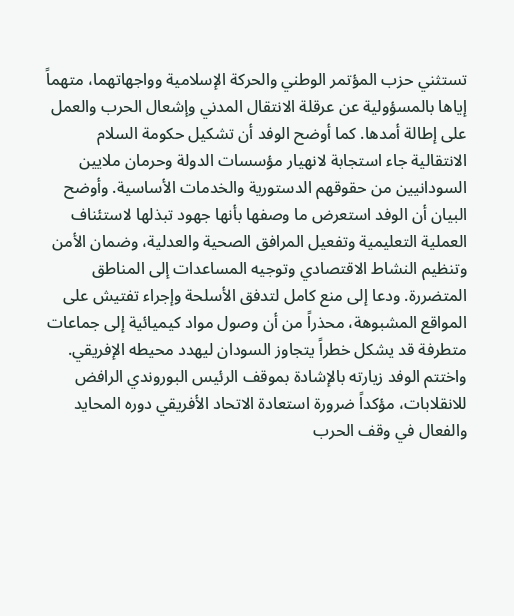تستثني حزب المؤتمر الوطني والحركة الإسلامية وواجهاتهما، متهماً إياها بالمسؤولية عن عرقلة الانتقال المدني وإشعال الحرب والعمل على إطالة أمدها. كما أوضح الوفد أن تشكيل حكومة السلام الانتقالية جاء استجابة لانهيار مؤسسات الدولة وحرمان ملايين السودانيين من حقوقهم الدستورية والخدمات الأساسية. وأوضح البيان أن الوفد استعرض ما وصفها بأنها جهود تبذلها لاستئناف العملية التعليمية وتفعيل المرافق الصحية والعدلية، وضمان الأمن وتنظيم النشاط الاقتصادي وتوجيه المساعدات إلى المناطق المتضررة. ودعا إلى منع كامل لتدفق الأسلحة وإجراء تفتيش على المواقع المشبوهة، محذراً من أن وصول مواد كيميائية إلى جماعات متطرفة قد يشكل خطراً يتجاوز السودان ليهدد محيطه الإفريقي. واختتم الوفد زيارته بالإشادة بموقف الرئيس البوروندي الرافض للانقلابات، مؤكداً ضرورة استعادة الاتحاد الأفريقي دوره المحايد والفعال في وقف الحرب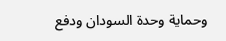وحماية وحدة السودان ودفع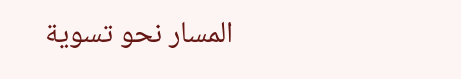المسار نحو تسوية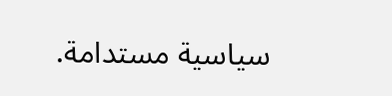سياسية مستدامة.